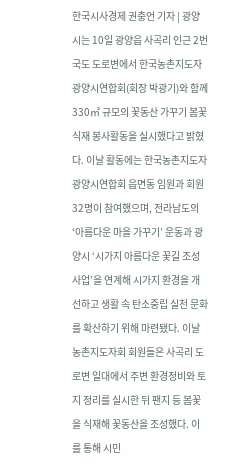한국시사경제 권충언 기자 | 광양시는 10일 광양읍 사곡리 인근 2번 국도 도로변에서 한국농촌지도자광양시연합회(회장 박광기)와 함께 330㎡ 규모의 꽃동산 가꾸기 봄꽃 식재 봉사활동을 실시했다고 밝혔다. 이날 활동에는 한국농촌지도자광양시연합회 읍면동 임원과 회원 32명이 참여했으며, 전라남도의 ‘아름다운 마을 가꾸기’ 운동과 광양시 ‘시가지 아름다운 꽃길 조성사업’을 연계해 시가지 환경을 개선하고 생활 속 탄소중립 실천 문화를 확산하기 위해 마련됐다. 이날 농촌지도자회 회원들은 사곡리 도로변 일대에서 주변 환경정비와 토지 정리를 실시한 뒤 팬지 등 봄꽃을 식재해 꽃동산을 조성했다. 이를 통해 시민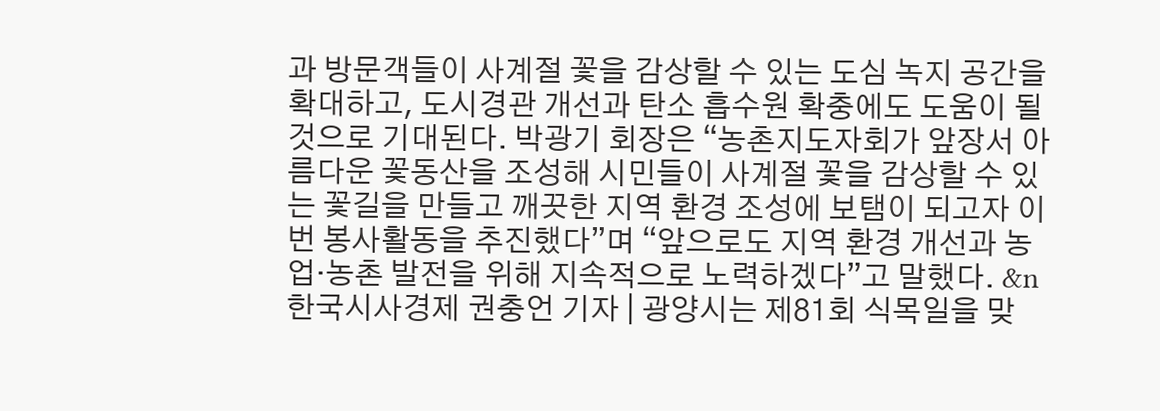과 방문객들이 사계절 꽃을 감상할 수 있는 도심 녹지 공간을 확대하고, 도시경관 개선과 탄소 흡수원 확충에도 도움이 될 것으로 기대된다. 박광기 회장은 “농촌지도자회가 앞장서 아름다운 꽃동산을 조성해 시민들이 사계절 꽃을 감상할 수 있는 꽃길을 만들고 깨끗한 지역 환경 조성에 보탬이 되고자 이번 봉사활동을 추진했다”며 “앞으로도 지역 환경 개선과 농업·농촌 발전을 위해 지속적으로 노력하겠다”고 말했다. &n
한국시사경제 권충언 기자 | 광양시는 제81회 식목일을 맞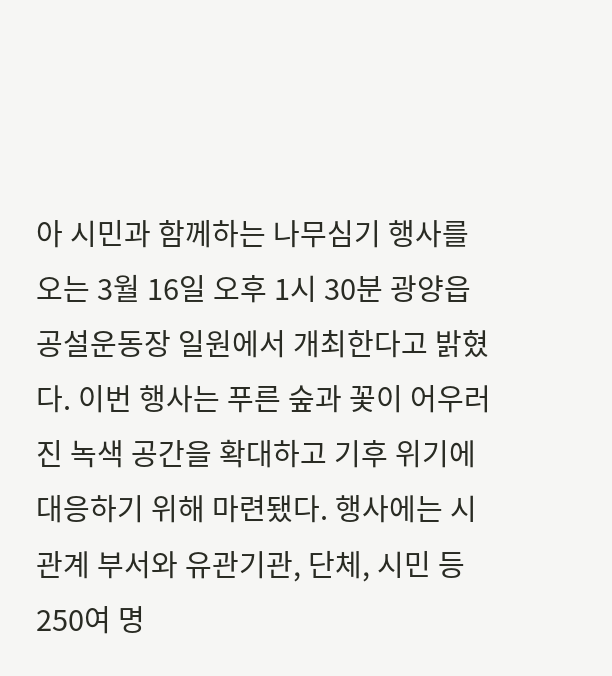아 시민과 함께하는 나무심기 행사를 오는 3월 16일 오후 1시 30분 광양읍 공설운동장 일원에서 개최한다고 밝혔다. 이번 행사는 푸른 숲과 꽃이 어우러진 녹색 공간을 확대하고 기후 위기에 대응하기 위해 마련됐다. 행사에는 시 관계 부서와 유관기관, 단체, 시민 등 250여 명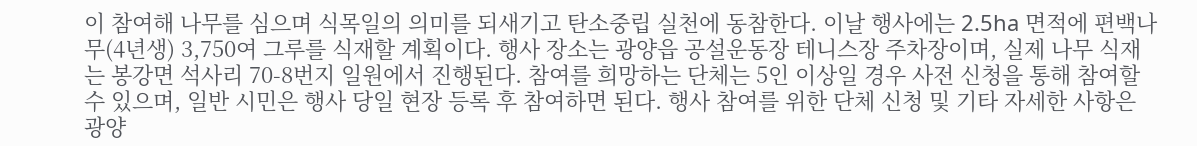이 참여해 나무를 심으며 식목일의 의미를 되새기고 탄소중립 실천에 동참한다. 이날 행사에는 2.5ha 면적에 편백나무(4년생) 3,750여 그루를 식재할 계획이다. 행사 장소는 광양읍 공설운동장 테니스장 주차장이며, 실제 나무 식재는 봉강면 석사리 70-8번지 일원에서 진행된다. 참여를 희망하는 단체는 5인 이상일 경우 사전 신청을 통해 참여할 수 있으며, 일반 시민은 행사 당일 현장 등록 후 참여하면 된다. 행사 참여를 위한 단체 신청 및 기타 자세한 사항은 광양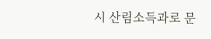시 산림소득과로 문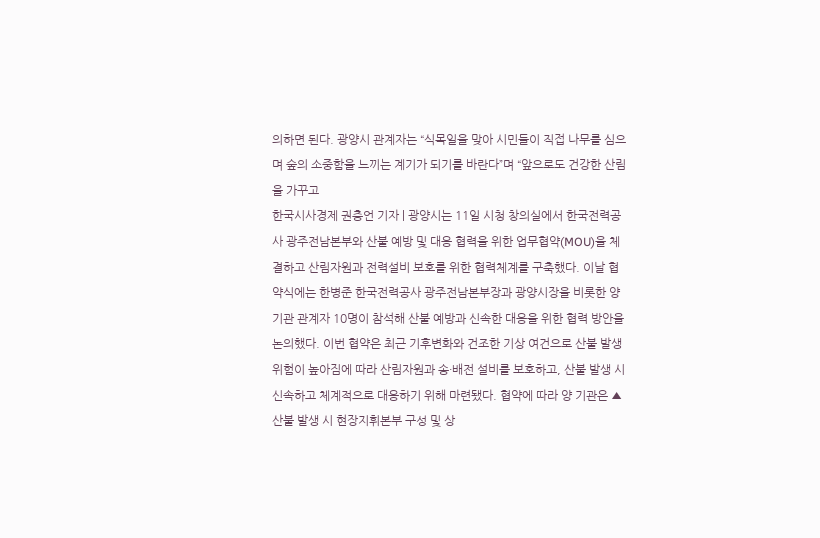의하면 된다. 광양시 관계자는 “식목일을 맞아 시민들이 직접 나무를 심으며 숲의 소중함을 느끼는 계기가 되기를 바란다”며 “앞으로도 건강한 산림을 가꾸고
한국시사경제 권충언 기자 | 광양시는 11일 시청 창의실에서 한국전력공사 광주전남본부와 산불 예방 및 대응 협력을 위한 업무협약(MOU)을 체결하고 산림자원과 전력설비 보호를 위한 협력체계를 구축했다. 이날 협약식에는 한병준 한국전력공사 광주전남본부장과 광양시장을 비롯한 양 기관 관계자 10명이 참석해 산불 예방과 신속한 대응을 위한 협력 방안을 논의했다. 이번 협약은 최근 기후변화와 건조한 기상 여건으로 산불 발생 위험이 높아짐에 따라 산림자원과 송·배전 설비를 보호하고, 산불 발생 시 신속하고 체계적으로 대응하기 위해 마련됐다. 협약에 따라 양 기관은 ▲산불 발생 시 현장지휘본부 구성 및 상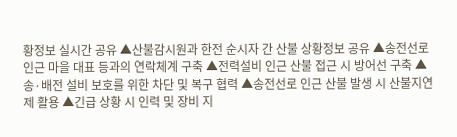황정보 실시간 공유 ▲산불감시원과 한전 순시자 간 산불 상황정보 공유 ▲송전선로 인근 마을 대표 등과의 연락체계 구축 ▲전력설비 인근 산불 접근 시 방어선 구축 ▲송·배전 설비 보호를 위한 차단 및 복구 협력 ▲송전선로 인근 산불 발생 시 산불지연제 활용 ▲긴급 상황 시 인력 및 장비 지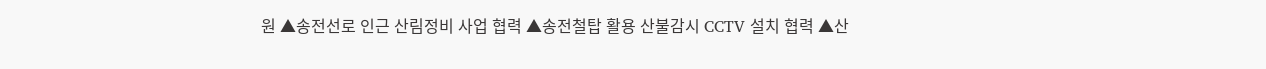원 ▲송전선로 인근 산림정비 사업 협력 ▲송전철탑 활용 산불감시 CCTV 설치 협력 ▲산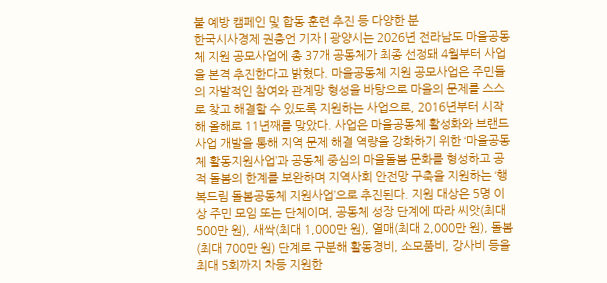불 예방 캠페인 및 합동 훈련 추진 등 다양한 분
한국시사경제 권충언 기자 | 광양시는 2026년 전라남도 마을공동체 지원 공모사업에 총 37개 공동체가 최종 선정돼 4월부터 사업을 본격 추진한다고 밝혔다. 마을공동체 지원 공모사업은 주민들의 자발적인 참여와 관계망 형성을 바탕으로 마을의 문제를 스스로 찾고 해결할 수 있도록 지원하는 사업으로, 2016년부터 시작해 올해로 11년째를 맞았다. 사업은 마을공동체 활성화와 브랜드 사업 개발을 통해 지역 문제 해결 역량을 강화하기 위한 ‘마을공동체 활동지원사업’과 공동체 중심의 마을돌봄 문화를 형성하고 공적 돌봄의 한계를 보완하며 지역사회 안전망 구축을 지원하는 ‘행복드림 돌봄공동체 지원사업’으로 추진된다. 지원 대상은 5명 이상 주민 모임 또는 단체이며, 공동체 성장 단계에 따라 씨앗(최대 500만 원), 새싹(최대 1,000만 원), 열매(최대 2,000만 원), 돌봄(최대 700만 원) 단계로 구분해 활동경비, 소모품비, 강사비 등을 최대 5회까지 차등 지원한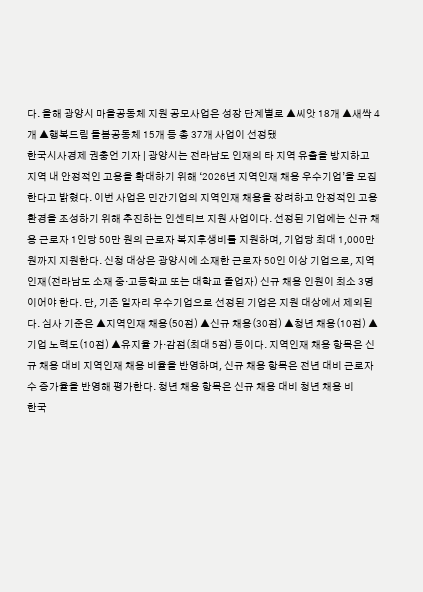다. 올해 광양시 마을공동체 지원 공모사업은 성장 단계별로 ▲씨앗 18개 ▲새싹 4개 ▲행복드림 돌봄공동체 15개 등 총 37개 사업이 선정됐
한국시사경제 권충언 기자 | 광양시는 전라남도 인재의 타 지역 유출을 방지하고 지역 내 안정적인 고용을 확대하기 위해 ‘2026년 지역인재 채용 우수기업’을 모집한다고 밝혔다. 이번 사업은 민간기업의 지역인재 채용을 장려하고 안정적인 고용 환경을 조성하기 위해 추진하는 인센티브 지원 사업이다. 선정된 기업에는 신규 채용 근로자 1인당 50만 원의 근로자 복지후생비를 지원하며, 기업당 최대 1,000만 원까지 지원한다. 신청 대상은 광양시에 소재한 근로자 50인 이상 기업으로, 지역인재(전라남도 소재 중·고등학교 또는 대학교 졸업자) 신규 채용 인원이 최소 3명이어야 한다. 단, 기존 일자리 우수기업으로 선정된 기업은 지원 대상에서 제외된다. 심사 기준은 ▲지역인재 채용(50점) ▲신규 채용(30점) ▲청년 채용(10점) ▲기업 노력도(10점) ▲유지율 가·감점(최대 5점) 등이다. 지역인재 채용 항목은 신규 채용 대비 지역인재 채용 비율을 반영하며, 신규 채용 항목은 전년 대비 근로자 수 증가율을 반영해 평가한다. 청년 채용 항목은 신규 채용 대비 청년 채용 비
한국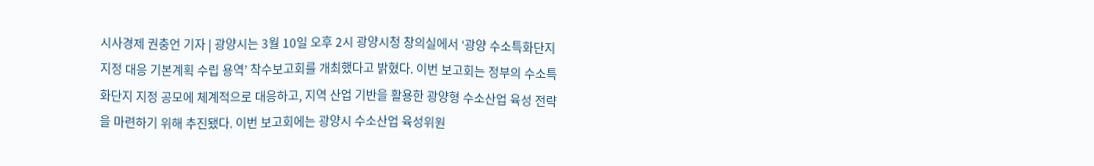시사경제 권충언 기자 | 광양시는 3월 10일 오후 2시 광양시청 창의실에서 ‘광양 수소특화단지 지정 대응 기본계획 수립 용역’ 착수보고회를 개최했다고 밝혔다. 이번 보고회는 정부의 수소특화단지 지정 공모에 체계적으로 대응하고, 지역 산업 기반을 활용한 광양형 수소산업 육성 전략을 마련하기 위해 추진됐다. 이번 보고회에는 광양시 수소산업 육성위원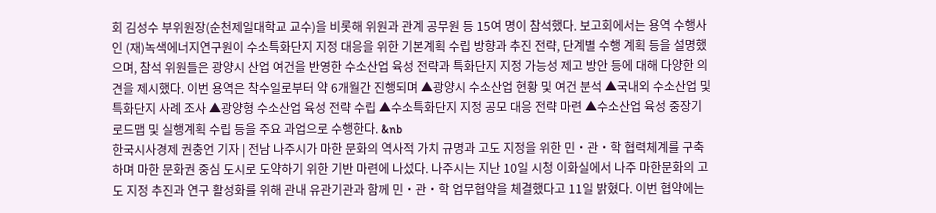회 김성수 부위원장(순천제일대학교 교수)을 비롯해 위원과 관계 공무원 등 15여 명이 참석했다. 보고회에서는 용역 수행사인 (재)녹색에너지연구원이 수소특화단지 지정 대응을 위한 기본계획 수립 방향과 추진 전략, 단계별 수행 계획 등을 설명했으며, 참석 위원들은 광양시 산업 여건을 반영한 수소산업 육성 전략과 특화단지 지정 가능성 제고 방안 등에 대해 다양한 의견을 제시했다. 이번 용역은 착수일로부터 약 6개월간 진행되며 ▲광양시 수소산업 현황 및 여건 분석 ▲국내외 수소산업 및 특화단지 사례 조사 ▲광양형 수소산업 육성 전략 수립 ▲수소특화단지 지정 공모 대응 전략 마련 ▲수소산업 육성 중장기 로드맵 및 실행계획 수립 등을 주요 과업으로 수행한다. &nb
한국시사경제 권충언 기자 | 전남 나주시가 마한 문화의 역사적 가치 규명과 고도 지정을 위한 민‧관‧학 협력체계를 구축하며 마한 문화권 중심 도시로 도약하기 위한 기반 마련에 나섰다. 나주시는 지난 10일 시청 이화실에서 나주 마한문화의 고도 지정 추진과 연구 활성화를 위해 관내 유관기관과 함께 민‧관‧학 업무협약을 체결했다고 11일 밝혔다. 이번 협약에는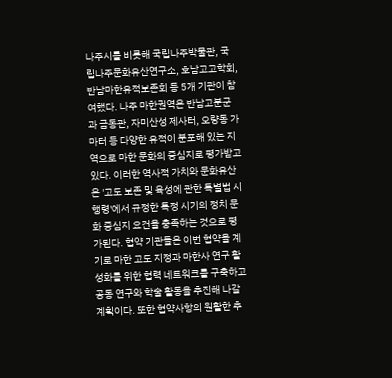나주시를 비롯해 국립나주박물관, 국립나주문화유산연구소, 호남고고학회, 반남마한유적보존회 등 5개 기관이 참여했다. 나주 마한권역은 반남고분군과 금동관, 자미산성 제사터, 오량동 가마터 등 다양한 유적이 분포해 있는 지역으로 마한 문화의 중심지로 평가받고 있다. 이러한 역사적 가치와 문화유산은 '고도 보존 및 육성에 관한 특별법 시행령'에서 규정한 특정 시기의 정치 문화 중심지 요건을 충족하는 것으로 평가된다. 협약 기관들은 이번 협약을 계기로 마한 고도 지정과 마한사 연구 활성화를 위한 협력 네트워크를 구축하고 공동 연구와 학술 활동을 추진해 나갈 계획이다. 또한 협약사항의 원활한 추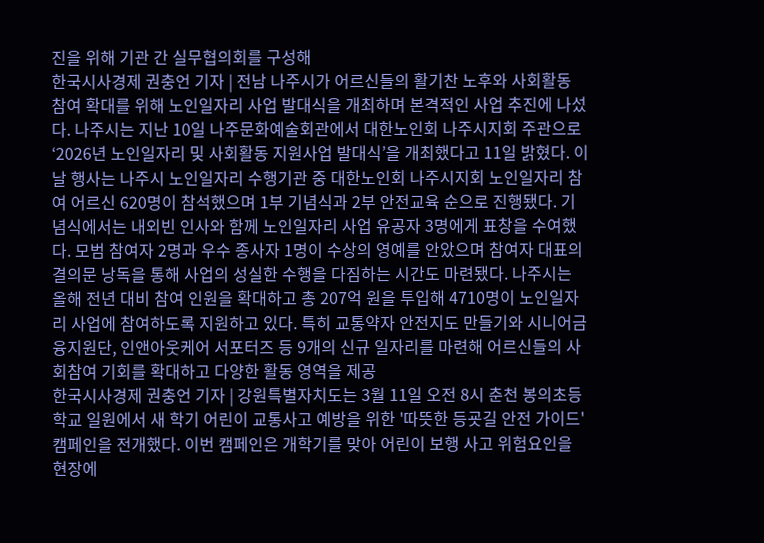진을 위해 기관 간 실무협의회를 구성해
한국시사경제 권충언 기자 | 전남 나주시가 어르신들의 활기찬 노후와 사회활동 참여 확대를 위해 노인일자리 사업 발대식을 개최하며 본격적인 사업 추진에 나섰다. 나주시는 지난 10일 나주문화예술회관에서 대한노인회 나주시지회 주관으로 ‘2026년 노인일자리 및 사회활동 지원사업 발대식’을 개최했다고 11일 밝혔다. 이날 행사는 나주시 노인일자리 수행기관 중 대한노인회 나주시지회 노인일자리 참여 어르신 620명이 참석했으며 1부 기념식과 2부 안전교육 순으로 진행됐다. 기념식에서는 내외빈 인사와 함께 노인일자리 사업 유공자 3명에게 표창을 수여했다. 모범 참여자 2명과 우수 종사자 1명이 수상의 영예를 안았으며 참여자 대표의 결의문 낭독을 통해 사업의 성실한 수행을 다짐하는 시간도 마련됐다. 나주시는 올해 전년 대비 참여 인원을 확대하고 총 207억 원을 투입해 4710명이 노인일자리 사업에 참여하도록 지원하고 있다. 특히 교통약자 안전지도 만들기와 시니어금융지원단, 인앤아웃케어 서포터즈 등 9개의 신규 일자리를 마련해 어르신들의 사회참여 기회를 확대하고 다양한 활동 영역을 제공
한국시사경제 권충언 기자 | 강원특별자치도는 3월 11일 오전 8시 춘천 봉의초등학교 일원에서 새 학기 어린이 교통사고 예방을 위한 '따뜻한 등굣길 안전 가이드' 캠페인을 전개했다. 이번 캠페인은 개학기를 맞아 어린이 보행 사고 위험요인을 현장에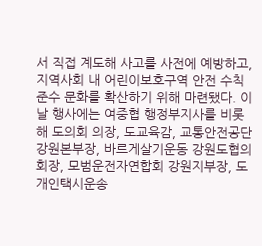서 직접 계도해 사고를 사전에 예방하고, 지역사회 내 어린이보호구역 안전 수칙 준수 문화를 확산하기 위해 마련됐다. 이날 행사에는 여중협 행정부지사를 비롯해 도의회 의장, 도교육감, 교통안전공단 강원본부장, 바르게살기운동 강원도협의회장, 모범운전자연합회 강원지부장, 도 개인택시운송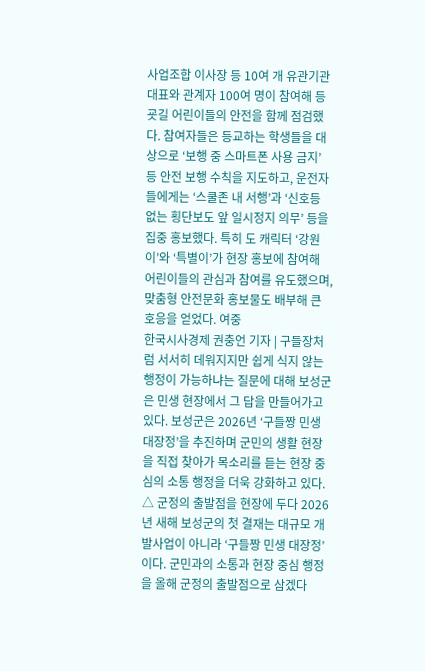사업조합 이사장 등 10여 개 유관기관 대표와 관계자 100여 명이 참여해 등굣길 어린이들의 안전을 함께 점검했다. 참여자들은 등교하는 학생들을 대상으로 ‘보행 중 스마트폰 사용 금지’ 등 안전 보행 수칙을 지도하고, 운전자들에게는 ‘스쿨존 내 서행’과 ‘신호등 없는 횡단보도 앞 일시정지 의무’ 등을 집중 홍보했다. 특히 도 캐릭터 ‘강원이’와 ‘특별이’가 현장 홍보에 참여해 어린이들의 관심과 참여를 유도했으며, 맞춤형 안전문화 홍보물도 배부해 큰 호응을 얻었다. 여중
한국시사경제 권충언 기자 | 구들장처럼 서서히 데워지지만 쉽게 식지 않는 행정이 가능하냐는 질문에 대해 보성군은 민생 현장에서 그 답을 만들어가고 있다. 보성군은 2026년 ‘구들짱 민생 대장정’을 추진하며 군민의 생활 현장을 직접 찾아가 목소리를 듣는 현장 중심의 소통 행정을 더욱 강화하고 있다. △ 군정의 출발점을 현장에 두다 2026년 새해 보성군의 첫 결재는 대규모 개발사업이 아니라 ‘구들짱 민생 대장정’이다. 군민과의 소통과 현장 중심 행정을 올해 군정의 출발점으로 삼겠다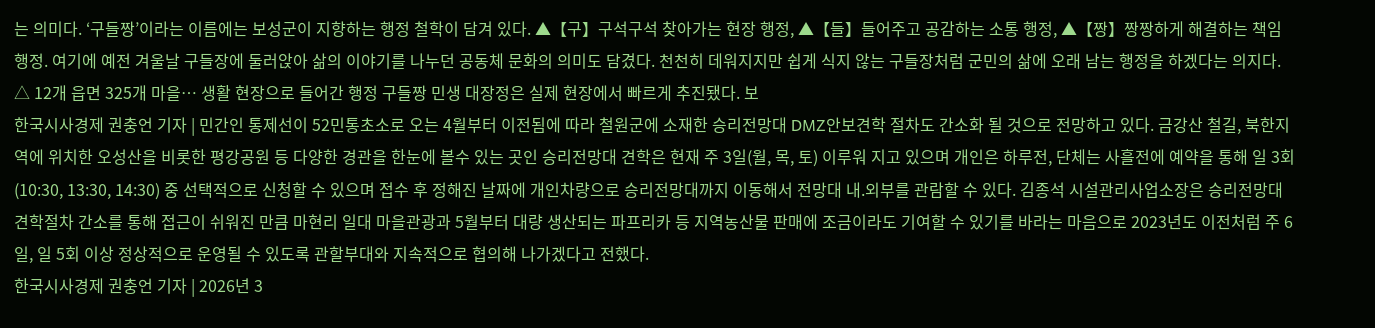는 의미다. ‘구들짱’이라는 이름에는 보성군이 지향하는 행정 철학이 담겨 있다. ▲【구】구석구석 찾아가는 현장 행정, ▲【들】들어주고 공감하는 소통 행정, ▲【짱】짱짱하게 해결하는 책임 행정. 여기에 예전 겨울날 구들장에 둘러앉아 삶의 이야기를 나누던 공동체 문화의 의미도 담겼다. 천천히 데워지지만 쉽게 식지 않는 구들장처럼 군민의 삶에 오래 남는 행정을 하겠다는 의지다. △ 12개 읍면 325개 마을… 생활 현장으로 들어간 행정 구들짱 민생 대장정은 실제 현장에서 빠르게 추진됐다. 보
한국시사경제 권충언 기자 | 민간인 통제선이 52민통초소로 오는 4월부터 이전됨에 따라 철원군에 소재한 승리전망대 DMZ안보견학 절차도 간소화 될 것으로 전망하고 있다. 금강산 철길, 북한지역에 위치한 오성산을 비롯한 평강공원 등 다양한 경관을 한눈에 볼수 있는 곳인 승리전망대 견학은 현재 주 3일(월, 목, 토) 이루워 지고 있으며 개인은 하루전, 단체는 사흘전에 예약을 통해 일 3회(10:30, 13:30, 14:30) 중 선택적으로 신청할 수 있으며 접수 후 정해진 날짜에 개인차량으로 승리전망대까지 이동해서 전망대 내․외부를 관람할 수 있다. 김종석 시설관리사업소장은 승리전망대 견학절차 간소를 통해 접근이 쉬워진 만큼 마현리 일대 마을관광과 5월부터 대량 생산되는 파프리카 등 지역농산물 판매에 조금이라도 기여할 수 있기를 바라는 마음으로 2023년도 이전처럼 주 6일, 일 5회 이상 정상적으로 운영될 수 있도록 관할부대와 지속적으로 협의해 나가겠다고 전했다.
한국시사경제 권충언 기자 | 2026년 3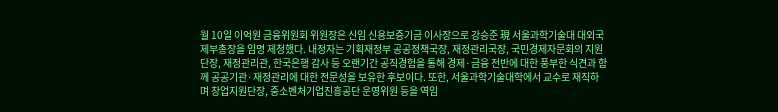월 10일 이억원 금융위원회 위원장은 신임 신용보증기금 이사장으로 강승준 現 서울과학기술대 대외국제부총장을 임명 제청했다. 내정자는 기획재정부 공공정책국장, 재정관리국장, 국민경제자문회의 지원단장, 재정관리관, 한국은행 감사 등 오랜기간 공직경험을 통해 경제·금융 전반에 대한 풍부한 식견과 함께 공공기관·재정관리에 대한 전문성을 보유한 후보이다. 또한, 서울과학기술대학에서 교수로 재직하며 창업지원단장, 중소벤처기업진흥공단 운영위원 등을 역임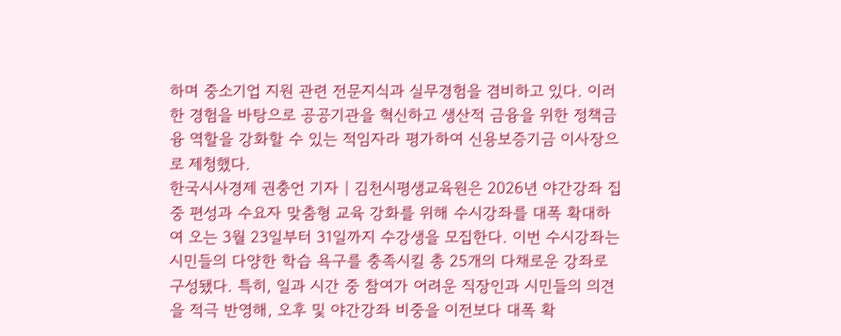하며 중소기업 지원 관련 전문지식과 실무경험을 겸비하고 있다. 이러한 경험을 바탕으로 공공기관을 혁신하고 생산적 금융을 위한 정책금융 역할을 강화할 수 있는 적임자라 평가하여 신용보증기금 이사장으로 제청했다.
한국시사경제 권충언 기자 | 김천시평생교육원은 2026년 야간강좌 집중 편성과 수요자 맞춤형 교육 강화를 위해 수시강좌를 대폭 확대하여 오는 3월 23일부터 31일까지 수강생을 모집한다. 이번 수시강좌는 시민들의 다양한 학습 욕구를 충족시킬 총 25개의 다채로운 강좌로 구성됐다. 특히, 일과 시간 중 참여가 어려운 직장인과 시민들의 의견을 적극 반영해, 오후 및 야간강좌 비중을 이전보다 대폭 확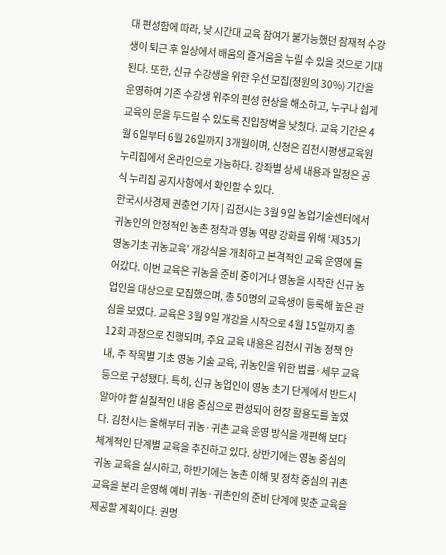대 편성함에 따라, 낮 시간대 교육 참여가 불가능했던 잠재적 수강생이 퇴근 후 일상에서 배움의 즐거움을 누릴 수 있을 것으로 기대된다. 또한, 신규 수강생을 위한 우선 모집(정원의 30%) 기간을 운영하여 기존 수강생 위주의 편성 현상을 해소하고, 누구나 쉽게 교육의 문을 두드릴 수 있도록 진입장벽을 낮췄다. 교육 기간은 4월 6일부터 6월 26일까지 3개월이며, 신청은 김천시평생교육원 누리집에서 온라인으로 가능하다. 강좌별 상세 내용과 일정은 공식 누리집 공지사항에서 확인할 수 있다.
한국시사경제 권충언 기자 | 김천시는 3월 9일 농업기술센터에서 귀농인의 안정적인 농촌 정착과 영농 역량 강화를 위해 ‘제35기 영농기초 귀농교육’ 개강식을 개최하고 본격적인 교육 운영에 들어갔다. 이번 교육은 귀농을 준비 중이거나 영농을 시작한 신규 농업인을 대상으로 모집했으며, 총 50명의 교육생이 등록해 높은 관심을 보였다. 교육은 3월 9일 개강을 시작으로 4월 15일까지 총 12회 과정으로 진행되며, 주요 교육 내용은 김천시 귀농 정책 안내, 주 작목별 기초 영농 기술 교육, 귀농인을 위한 법률·세무 교육 등으로 구성됐다. 특히, 신규 농업인이 영농 초기 단계에서 반드시 알아야 할 실질적인 내용 중심으로 편성되어 현장 활용도를 높였다. 김천시는 올해부터 귀농·귀촌 교육 운영 방식을 개편해 보다 체계적인 단계별 교육을 추진하고 있다. 상반기에는 영농 중심의 귀농 교육을 실시하고, 하반기에는 농촌 이해 및 정착 중심의 귀촌 교육을 분리 운영해 예비 귀농·귀촌인의 준비 단계에 맞춘 교육을 제공할 계획이다. 권명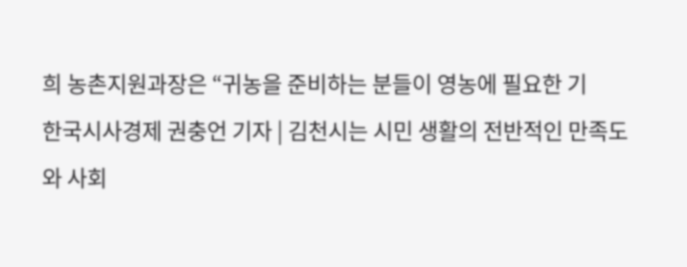희 농촌지원과장은 “귀농을 준비하는 분들이 영농에 필요한 기
한국시사경제 권충언 기자 | 김천시는 시민 생활의 전반적인 만족도와 사회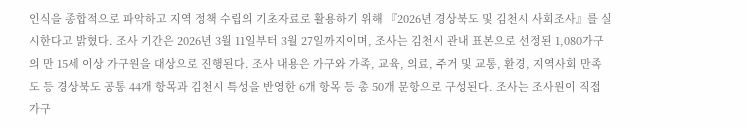인식을 종합적으로 파악하고 지역 정책 수립의 기초자료로 활용하기 위해 『2026년 경상북도 및 김천시 사회조사』를 실시한다고 밝혔다. 조사 기간은 2026년 3월 11일부터 3월 27일까지이며, 조사는 김천시 관내 표본으로 선정된 1,080가구의 만 15세 이상 가구원을 대상으로 진행된다. 조사 내용은 가구와 가족, 교육, 의료, 주거 및 교통, 환경, 지역사회 만족도 등 경상북도 공통 44개 항목과 김천시 특성을 반영한 6개 항목 등 총 50개 문항으로 구성된다. 조사는 조사원이 직접 가구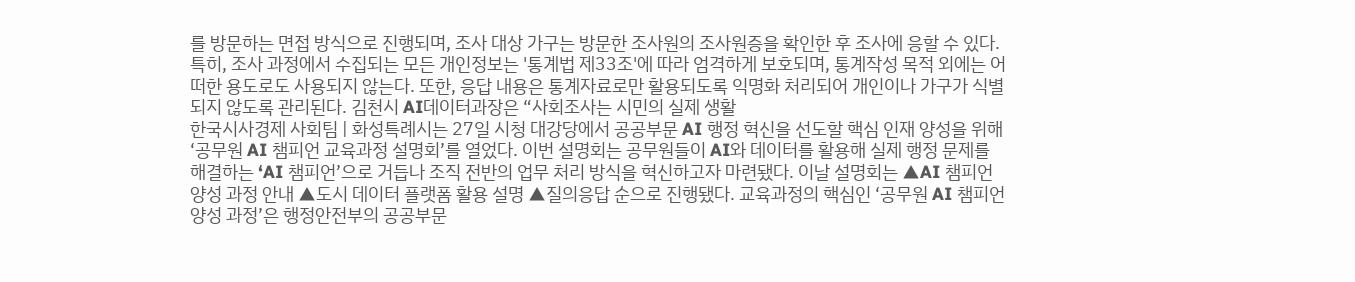를 방문하는 면접 방식으로 진행되며, 조사 대상 가구는 방문한 조사원의 조사원증을 확인한 후 조사에 응할 수 있다. 특히, 조사 과정에서 수집되는 모든 개인정보는 '통계법 제33조'에 따라 엄격하게 보호되며, 통계작성 목적 외에는 어떠한 용도로도 사용되지 않는다. 또한, 응답 내용은 통계자료로만 활용되도록 익명화 처리되어 개인이나 가구가 식별되지 않도록 관리된다. 김천시 AI데이터과장은 “사회조사는 시민의 실제 생활
한국시사경제 사회팀 | 화성특례시는 27일 시청 대강당에서 공공부문 AI 행정 혁신을 선도할 핵심 인재 양성을 위해 ‘공무원 AI 챔피언 교육과정 설명회’를 열었다. 이번 설명회는 공무원들이 AI와 데이터를 활용해 실제 행정 문제를 해결하는 ‘AI 챔피언’으로 거듭나 조직 전반의 업무 처리 방식을 혁신하고자 마련됐다. 이날 설명회는 ▲AI 챔피언 양성 과정 안내 ▲도시 데이터 플랫폼 활용 설명 ▲질의응답 순으로 진행됐다. 교육과정의 핵심인 ‘공무원 AI 챔피언 양성 과정’은 행정안전부의 공공부문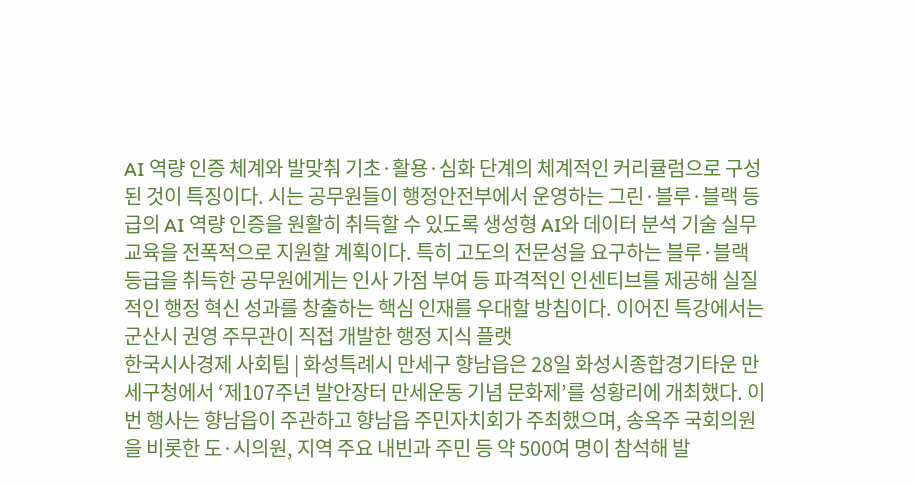AI 역량 인증 체계와 발맞춰 기초·활용·심화 단계의 체계적인 커리큘럼으로 구성된 것이 특징이다. 시는 공무원들이 행정안전부에서 운영하는 그린·블루·블랙 등급의 AI 역량 인증을 원활히 취득할 수 있도록 생성형 AI와 데이터 분석 기술 실무 교육을 전폭적으로 지원할 계획이다. 특히 고도의 전문성을 요구하는 블루·블랙 등급을 취득한 공무원에게는 인사 가점 부여 등 파격적인 인센티브를 제공해 실질적인 행정 혁신 성과를 창출하는 핵심 인재를 우대할 방침이다. 이어진 특강에서는 군산시 권영 주무관이 직접 개발한 행정 지식 플랫
한국시사경제 사회팀 | 화성특례시 만세구 향남읍은 28일 화성시종합경기타운 만세구청에서 ‘제107주년 발안장터 만세운동 기념 문화제’를 성황리에 개최했다. 이번 행사는 향남읍이 주관하고 향남읍 주민자치회가 주최했으며, 송옥주 국회의원을 비롯한 도·시의원, 지역 주요 내빈과 주민 등 약 500여 명이 참석해 발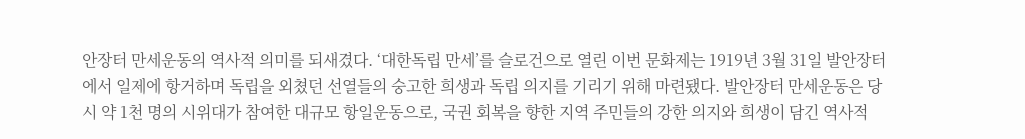안장터 만세운동의 역사적 의미를 되새겼다. ‘대한독립 만세’를 슬로건으로 열린 이번 문화제는 1919년 3월 31일 발안장터에서 일제에 항거하며 독립을 외쳤던 선열들의 숭고한 희생과 독립 의지를 기리기 위해 마련됐다. 발안장터 만세운동은 당시 약 1천 명의 시위대가 참여한 대규모 항일운동으로, 국권 회복을 향한 지역 주민들의 강한 의지와 희생이 담긴 역사적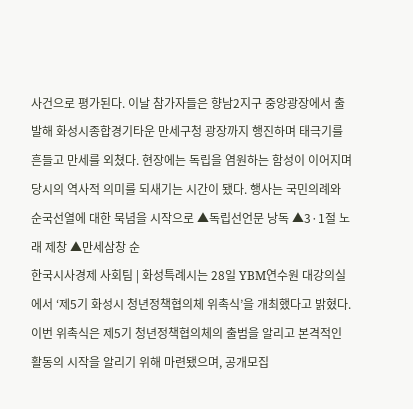사건으로 평가된다. 이날 참가자들은 향남2지구 중앙광장에서 출발해 화성시종합경기타운 만세구청 광장까지 행진하며 태극기를 흔들고 만세를 외쳤다. 현장에는 독립을 염원하는 함성이 이어지며 당시의 역사적 의미를 되새기는 시간이 됐다. 행사는 국민의례와 순국선열에 대한 묵념을 시작으로 ▲독립선언문 낭독 ▲3·1절 노래 제창 ▲만세삼창 순
한국시사경제 사회팀 | 화성특례시는 28일 YBM연수원 대강의실에서 ‘제5기 화성시 청년정책협의체 위촉식’을 개최했다고 밝혔다. 이번 위촉식은 제5기 청년정책협의체의 출범을 알리고 본격적인 활동의 시작을 알리기 위해 마련됐으며, 공개모집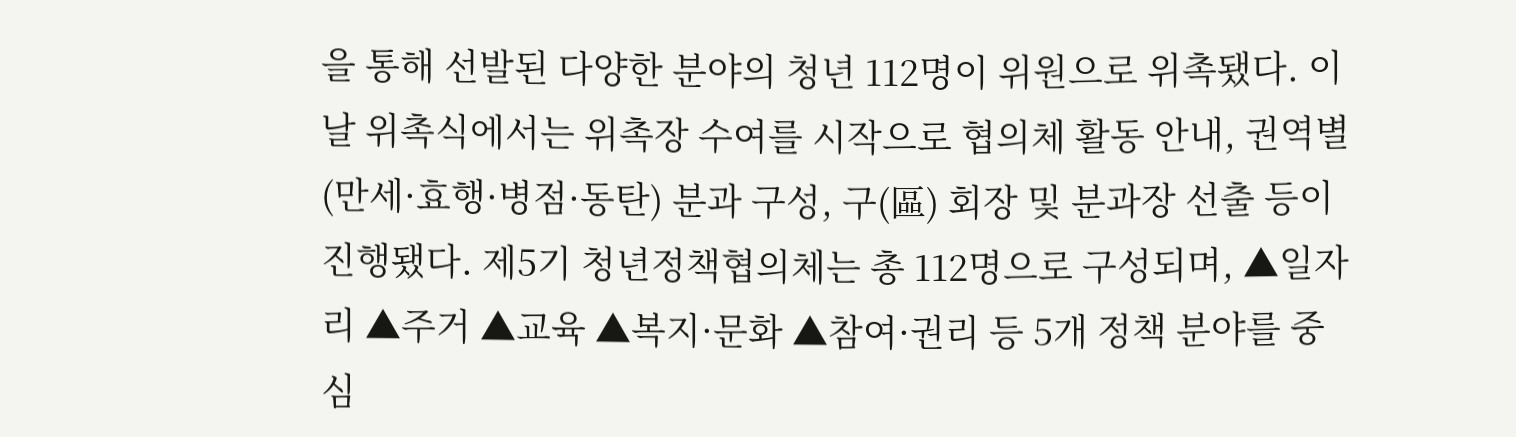을 통해 선발된 다양한 분야의 청년 112명이 위원으로 위촉됐다. 이날 위촉식에서는 위촉장 수여를 시작으로 협의체 활동 안내, 권역별(만세·효행·병점·동탄) 분과 구성, 구(區) 회장 및 분과장 선출 등이 진행됐다. 제5기 청년정책협의체는 총 112명으로 구성되며, ▲일자리 ▲주거 ▲교육 ▲복지·문화 ▲참여·권리 등 5개 정책 분야를 중심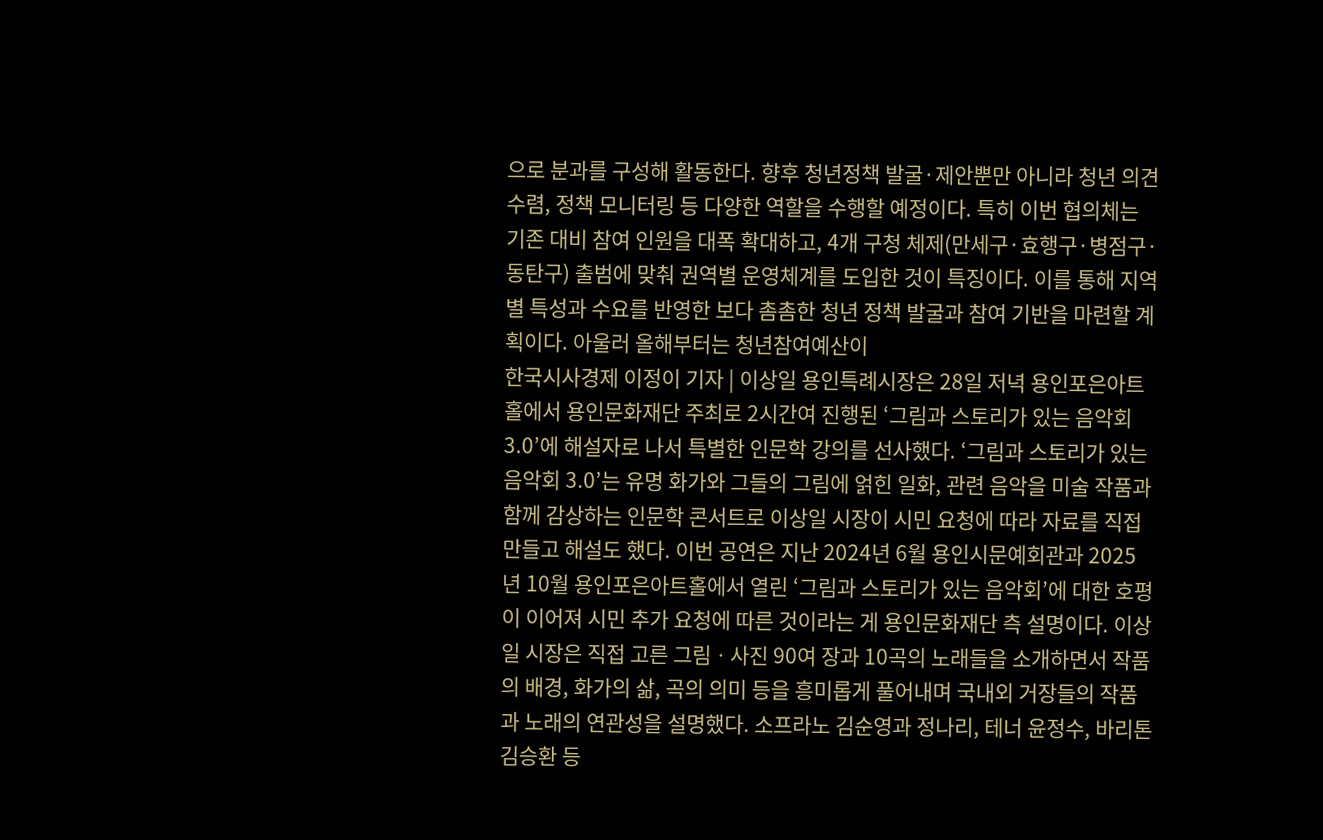으로 분과를 구성해 활동한다. 향후 청년정책 발굴·제안뿐만 아니라 청년 의견 수렴, 정책 모니터링 등 다양한 역할을 수행할 예정이다. 특히 이번 협의체는 기존 대비 참여 인원을 대폭 확대하고, 4개 구청 체제(만세구·효행구·병점구·동탄구) 출범에 맞춰 권역별 운영체계를 도입한 것이 특징이다. 이를 통해 지역별 특성과 수요를 반영한 보다 촘촘한 청년 정책 발굴과 참여 기반을 마련할 계획이다. 아울러 올해부터는 청년참여예산이
한국시사경제 이정이 기자 | 이상일 용인특례시장은 28일 저녁 용인포은아트홀에서 용인문화재단 주최로 2시간여 진행된 ‘그림과 스토리가 있는 음악회 3.0’에 해설자로 나서 특별한 인문학 강의를 선사했다. ‘그림과 스토리가 있는 음악회 3.0’는 유명 화가와 그들의 그림에 얽힌 일화, 관련 음악을 미술 작품과 함께 감상하는 인문학 콘서트로 이상일 시장이 시민 요청에 따라 자료를 직접 만들고 해설도 했다. 이번 공연은 지난 2024년 6월 용인시문예회관과 2025년 10월 용인포은아트홀에서 열린 ‘그림과 스토리가 있는 음악회’에 대한 호평이 이어져 시민 추가 요청에 따른 것이라는 게 용인문화재단 측 설명이다. 이상일 시장은 직접 고른 그림ㆍ사진 90여 장과 10곡의 노래들을 소개하면서 작품의 배경, 화가의 삶, 곡의 의미 등을 흥미롭게 풀어내며 국내외 거장들의 작품과 노래의 연관성을 설명했다. 소프라노 김순영과 정나리, 테너 윤정수, 바리톤 김승환 등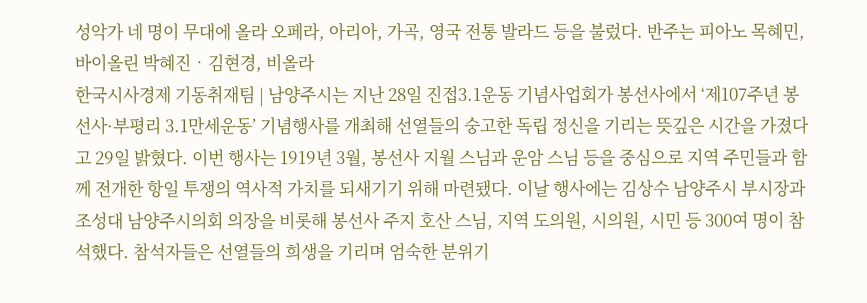성악가 네 명이 무대에 올라 오페라, 아리아, 가곡, 영국 전통 발라드 등을 불렀다. 반주는 피아노 목혜민, 바이올린 박혜진‧김현경, 비올라
한국시사경제 기동취재팀 | 남양주시는 지난 28일 진접3.1운동 기념사업회가 봉선사에서 ‘제107주년 봉선사·부평리 3.1만세운동’ 기념행사를 개최해 선열들의 숭고한 독립 정신을 기리는 뜻깊은 시간을 가졌다고 29일 밝혔다. 이번 행사는 1919년 3월, 봉선사 지월 스님과 운암 스님 등을 중심으로 지역 주민들과 함께 전개한 항일 투쟁의 역사적 가치를 되새기기 위해 마련됐다. 이날 행사에는 김상수 남양주시 부시장과 조성대 남양주시의회 의장을 비롯해 봉선사 주지 호산 스님, 지역 도의원, 시의원, 시민 등 300여 명이 참석했다. 참석자들은 선열들의 희생을 기리며 엄숙한 분위기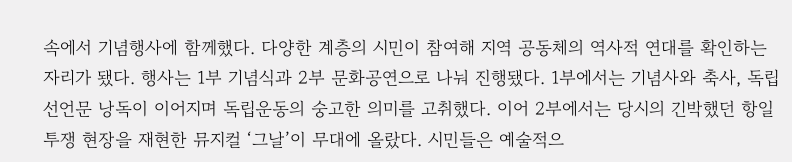속에서 기념행사에 함께했다. 다양한 계층의 시민이 참여해 지역 공동체의 역사적 연대를 확인하는 자리가 됐다. 행사는 1부 기념식과 2부 문화공연으로 나눠 진행됐다. 1부에서는 기념사와 축사, 독립선언문 낭독이 이어지며 독립운동의 숭고한 의미를 고취했다. 이어 2부에서는 당시의 긴박했던 항일 투쟁 현장을 재현한 뮤지컬 ‘그날’이 무대에 올랐다. 시민들은 예술적으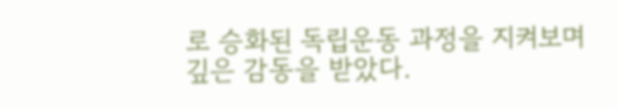로 승화된 독립운동 과정을 지켜보며 깊은 감동을 받았다.